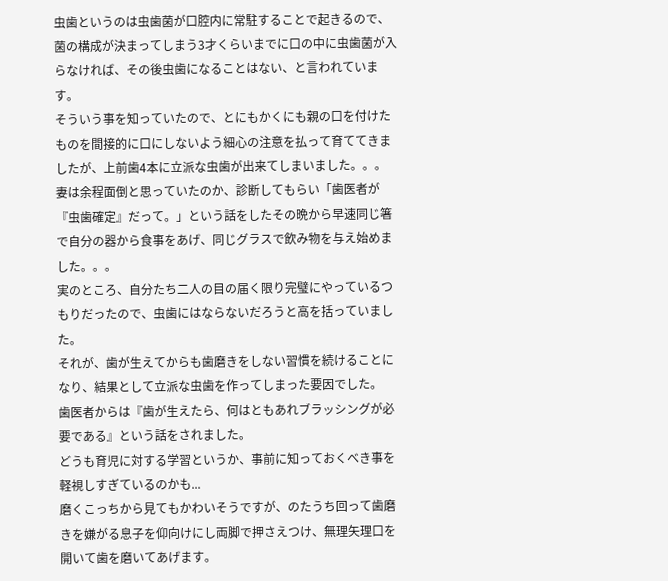虫歯というのは虫歯菌が口腔内に常駐することで起きるので、菌の構成が決まってしまう3才くらいまでに口の中に虫歯菌が入らなければ、その後虫歯になることはない、と言われています。
そういう事を知っていたので、とにもかくにも親の口を付けたものを間接的に口にしないよう細心の注意を払って育ててきましたが、上前歯4本に立派な虫歯が出来てしまいました。。。
妻は余程面倒と思っていたのか、診断してもらい「歯医者が『虫歯確定』だって。」という話をしたその晩から早速同じ箸で自分の器から食事をあげ、同じグラスで飲み物を与え始めました。。。
実のところ、自分たち二人の目の届く限り完璧にやっているつもりだったので、虫歯にはならないだろうと高を括っていました。
それが、歯が生えてからも歯磨きをしない習慣を続けることになり、結果として立派な虫歯を作ってしまった要因でした。
歯医者からは『歯が生えたら、何はともあれブラッシングが必要である』という話をされました。
どうも育児に対する学習というか、事前に知っておくべき事を軽視しすぎているのかも...
磨くこっちから見てもかわいそうですが、のたうち回って歯磨きを嫌がる息子を仰向けにし両脚で押さえつけ、無理矢理口を開いて歯を磨いてあげます。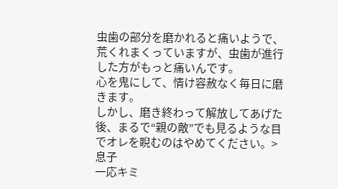虫歯の部分を磨かれると痛いようで、荒くれまくっていますが、虫歯が進行した方がもっと痛いんです。
心を鬼にして、情け容赦なく毎日に磨きます。
しかし、磨き終わって解放してあげた後、まるで“親の敵”でも見るような目でオレを睨むのはやめてください。>息子
一応キミ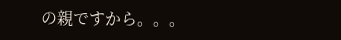の親ですから。。。